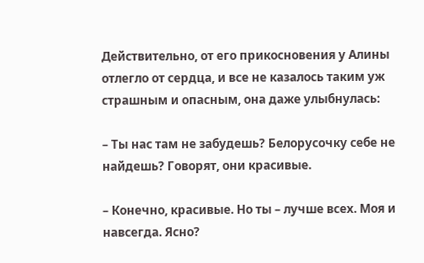Действительно, от его прикосновения у Алины отлегло от сердца, и все не казалось таким уж страшным и опасным, она даже улыбнулась:

– Ты нас там не забудешь? Белорусочку себе не найдешь? Говорят, они красивые.

– Конечно, красивые. Но ты – лучше всех. Моя и навсегда. Ясно?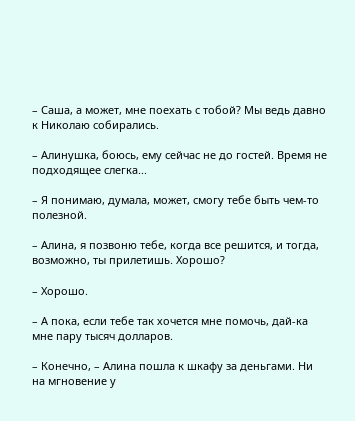– Саша, а может, мне поехать с тобой? Мы ведь давно к Николаю собирались.

– Алинушка, боюсь, ему сейчас не до гостей. Время не подходящее слегка...

– Я понимаю, думала, может, смогу тебе быть чем-то полезной.

– Алина, я позвоню тебе, когда все решится, и тогда, возможно, ты прилетишь. Хорошо?

– Хорошо.

– А пока, если тебе так хочется мне помочь, дай-ка мне пару тысяч долларов.

– Конечно, – Алина пошла к шкафу за деньгами. Ни на мгновение у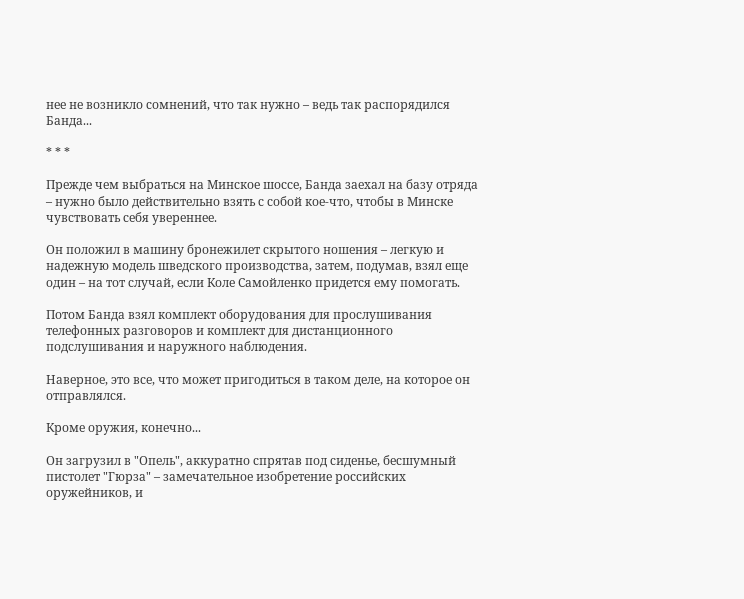нее не возникло сомнений, что так нужно – ведь так распорядился Банда...

* * *

Прежде чем выбраться на Минское шоссе, Банда заехал на базу отряда – нужно было действительно взять с собой кое-что, чтобы в Минске чувствовать себя увереннее.

Он положил в машину бронежилет скрытого ношения – легкую и надежную модель шведского производства, затем, подумав, взял еще один – на тот случай, если Коле Самойленко придется ему помогать.

Потом Банда взял комплект оборудования для прослушивания телефонных разговоров и комплект для дистанционного подслушивания и наружного наблюдения.

Наверное, это все, что может пригодиться в таком деле, на которое он отправлялся.

Кроме оружия, конечно...

Он загрузил в "Опель", аккуратно спрятав под сиденье, бесшумный пистолет "Гюрза" – замечательное изобретение российских оружейников, и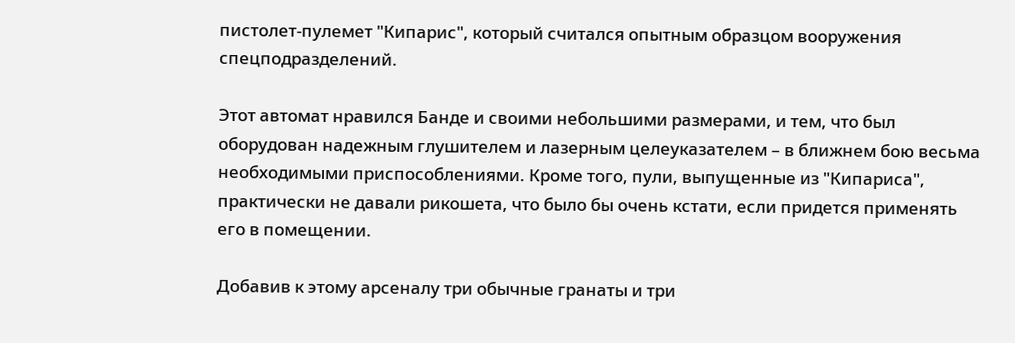пистолет-пулемет "Кипарис", который считался опытным образцом вооружения спецподразделений.

Этот автомат нравился Банде и своими небольшими размерами, и тем, что был оборудован надежным глушителем и лазерным целеуказателем – в ближнем бою весьма необходимыми приспособлениями. Кроме того, пули, выпущенные из "Кипариса", практически не давали рикошета, что было бы очень кстати, если придется применять его в помещении.

Добавив к этому арсеналу три обычные гранаты и три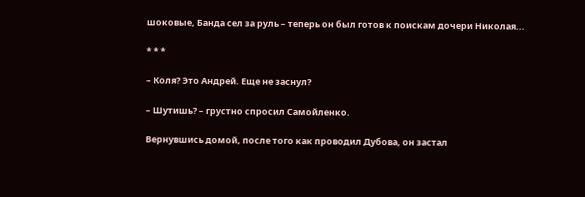шоковые, Банда сел за руль – теперь он был готов к поискам дочери Николая...

* * *

– Коля? Это Андрей. Еще не заснул?

– Шутишь? – грустно спросил Самойленко.

Вернувшись домой, после того как проводил Дубова, он застал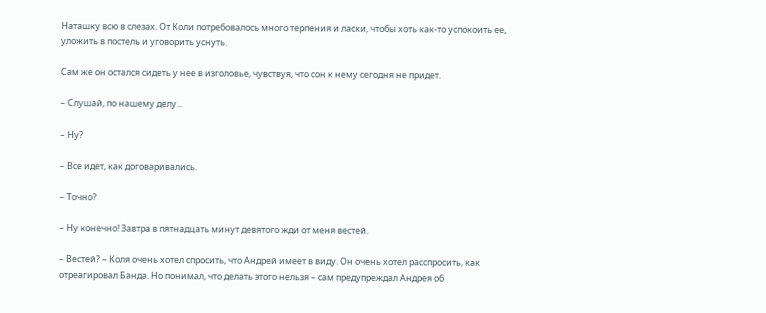Наташку всю в слезах. От Коли потребовалось много терпения и ласки, чтобы хоть как-то успокоить ее, уложить в постель и уговорить уснуть.

Сам же он остался сидеть у нее в изголовье, чувствуя, что сон к нему сегодня не придет.

– Слушай, по нашему делу...

– Ну?

– Все идет, как договаривались.

– Точно?

– Ну конечно! Завтра в пятнадцать минут девятого жди от меня вестей.

– Вестей? – Коля очень хотел спросить, что Андрей имеет в виду. Он очень хотел расспросить, как отреагировал Банда. Но понимал, что делать этого нельзя – сам предупреждал Андрея об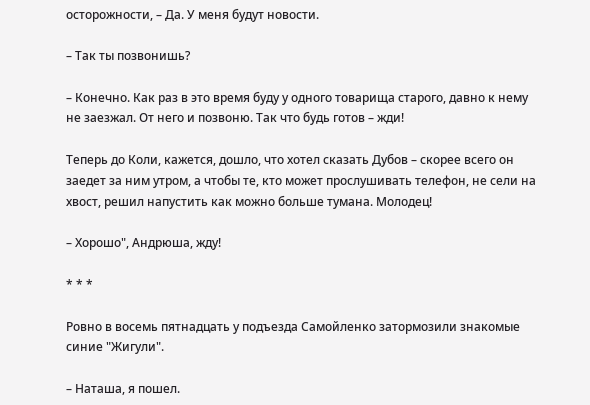осторожности, – Да. У меня будут новости.

– Так ты позвонишь?

– Конечно. Как раз в это время буду у одного товарища старого, давно к нему не заезжал. От него и позвоню. Так что будь готов – жди!

Теперь до Коли, кажется, дошло, что хотел сказать Дубов – скорее всего он заедет за ним утром, а чтобы те, кто может прослушивать телефон, не сели на хвост, решил напустить как можно больше тумана. Молодец!

– Хорошо", Андрюша, жду!

* * *

Ровно в восемь пятнадцать у подъезда Самойленко затормозили знакомые синие "Жигули".

– Наташа, я пошел.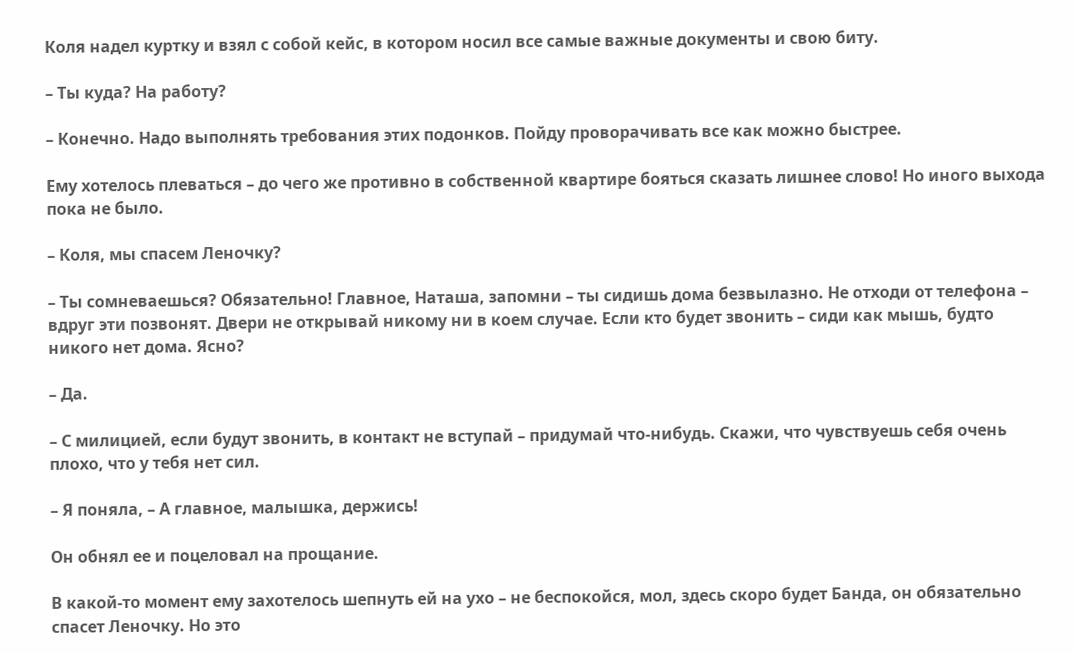Коля надел куртку и взял с собой кейс, в котором носил все самые важные документы и свою биту.

– Ты куда? На работу?

– Конечно. Надо выполнять требования этих подонков. Пойду проворачивать все как можно быстрее.

Ему хотелось плеваться – до чего же противно в собственной квартире бояться сказать лишнее слово! Но иного выхода пока не было.

– Коля, мы спасем Леночку?

– Ты сомневаешься? Обязательно! Главное, Наташа, запомни – ты сидишь дома безвылазно. Не отходи от телефона – вдруг эти позвонят. Двери не открывай никому ни в коем случае. Если кто будет звонить – сиди как мышь, будто никого нет дома. Ясно?

– Да.

– С милицией, если будут звонить, в контакт не вступай – придумай что-нибудь. Скажи, что чувствуешь себя очень плохо, что у тебя нет сил.

– Я поняла, – А главное, малышка, держись!

Он обнял ее и поцеловал на прощание.

В какой-то момент ему захотелось шепнуть ей на ухо – не беспокойся, мол, здесь скоро будет Банда, он обязательно спасет Леночку. Но это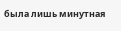была лишь минутная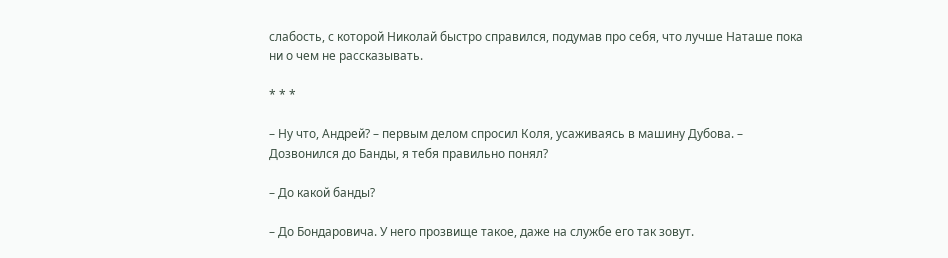слабость, с которой Николай быстро справился, подумав про себя, что лучше Наташе пока ни о чем не рассказывать.

* * *

– Ну что, Андрей? – первым делом спросил Коля, усаживаясь в машину Дубова. – Дозвонился до Банды, я тебя правильно понял?

– До какой банды?

– До Бондаровича. У него прозвище такое, даже на службе его так зовут.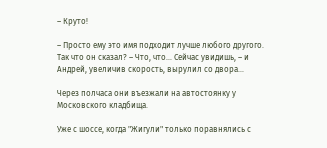– Круто!

– Просто ему это имя подходит лучше любого другого. Так что он сказал? – Что, что... Сейчас увидишь, – и Андрей, увеличив скорость, вырулил со двора...

Через полчаса они въезжали на автостоянку у Московского кладбища.

Уже с шоссе, когда "Жигули" только поравнялись с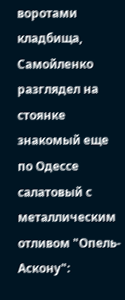воротами кладбища, Самойленко разглядел на стоянке знакомый еще по Одессе салатовый с металлическим отливом "Опель-Аскону":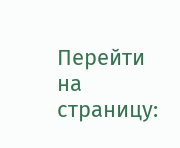Перейти на страницу: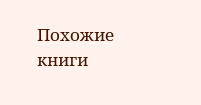Похожие книги